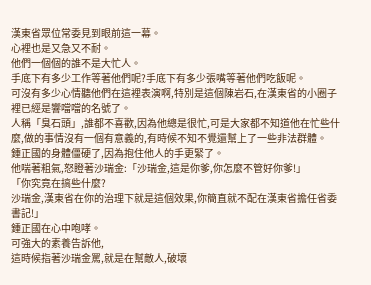漢東省眾位常委見到眼前這一幕。
心裡也是又急又不耐。
他們一個個的誰不是大忙人。
手底下有多少工作等著他們呢?手底下有多少張嘴等著他們吃飯呢。
可沒有多少心情聽他們在這裡表演啊,特別是這個陳岩石,在漢東省的小圈子裡已經是響噹噹的名號了。
人稱「臭石頭」,誰都不喜歡,因為他總是很忙,可是大家都不知道他在忙些什麼,做的事情沒有一個有意義的,有時候不知不覺還幫上了一些非法群體。
鍾正國的身體僵硬了,因為抱住他人的手更緊了。
他喘著粗氣,怒瞪著沙瑞金:「沙瑞金,這是你爹,你怎麼不管好你爹!」
「你究竟在搞些什麼?
沙瑞金,漢東省在你的治理下就是這個效果,你簡直就不配在漢東省擔任省委書記!」
鍾正國在心中咆哮。
可強大的素養告訴他,
這時候指著沙瑞金罵,就是在幫敵人,破壞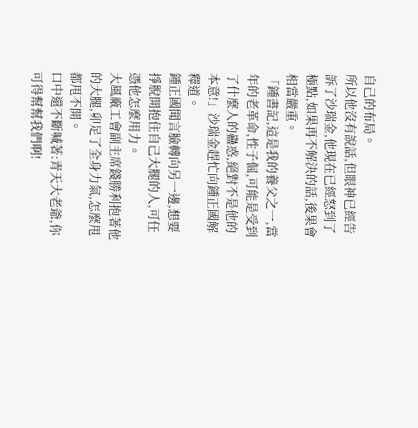自己的布局。
所以他沒有說話,但眼神已經告訴了沙瑞金,他現在已經怒到了極點,如果再不解決的話,後果會相當嚴重。
「鍾書記,這是我的養父之一,當年的老革命,性子倔,可能是受到了什麼人的蠱惑,絕對不是他的本意!」沙瑞金趕忙向鍾正國解釋道。
鍾正國聞言臉轉向另一邊,想要掙脫開抱住自己大腿的人,可任憑他怎麼用力。
大風廠工會副主席錢勝利抱著他的大腿,卯足了全身力氣,怎麼甩都甩不開。
口中還不斷喊著:青天大老爺,你可得幫幫我們啊!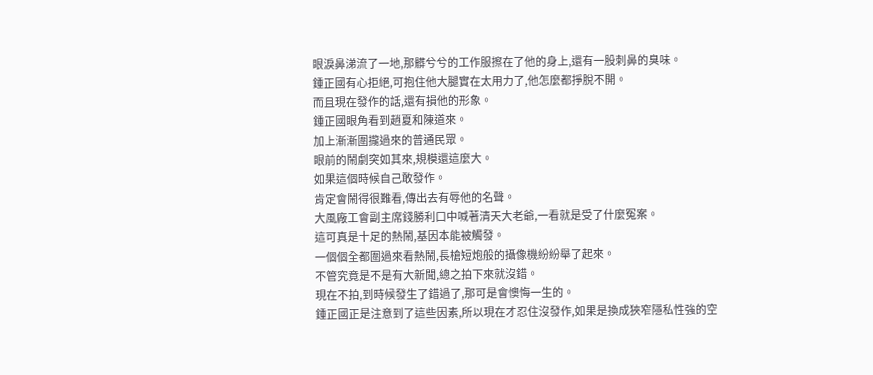眼淚鼻涕流了一地,那髒兮兮的工作服擦在了他的身上,還有一股刺鼻的臭味。
鍾正國有心拒絕,可抱住他大腿實在太用力了,他怎麼都掙脫不開。
而且現在發作的話,還有損他的形象。
鍾正國眼角看到趙夏和陳道來。
加上漸漸圍攏過來的普通民眾。
眼前的鬧劇突如其來,規模還這麼大。
如果這個時候自己敢發作。
肯定會鬧得很難看,傳出去有辱他的名聲。
大風廠工會副主席錢勝利口中喊著清天大老爺,一看就是受了什麼冤案。
這可真是十足的熱鬧,基因本能被觸發。
一個個全都圍過來看熱鬧,長槍短炮般的攝像機紛紛舉了起來。
不管究竟是不是有大新聞,總之拍下來就沒錯。
現在不拍,到時候發生了錯過了,那可是會懊悔一生的。
鍾正國正是注意到了這些因素,所以現在才忍住沒發作,如果是換成狹窄隱私性強的空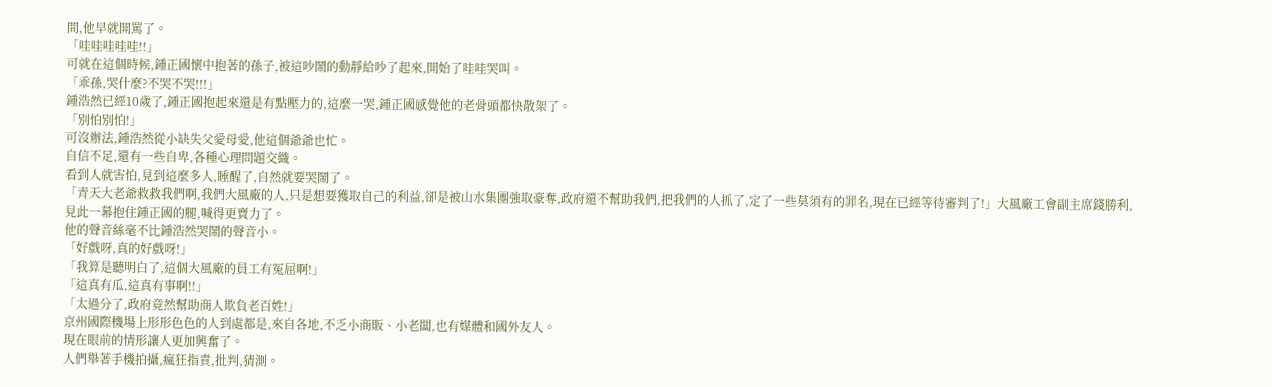間,他早就開罵了。
「哇哇哇哇哇!!」
可就在這個時候,鍾正國懷中抱著的孫子,被這吵鬧的動靜給吵了起來,開始了哇哇哭叫。
「乖孫,哭什麼?不哭不哭!!!」
鍾浩然已經10歲了,鍾正國抱起來還是有點壓力的,這麼一哭,鍾正國感覺他的老骨頭都快散架了。
「別怕別怕!」
可沒辦法,鍾浩然從小缺失父愛母愛,他這個爺爺也忙。
自信不足,還有一些自卑,各種心理問題交織。
看到人就害怕,見到這麼多人,睡醒了,自然就要哭鬧了。
「青天大老爺救救我們啊,我們大風廠的人,只是想要獲取自己的利益,卻是被山水集團強取豪奪,政府還不幫助我們,把我們的人抓了,定了一些莫須有的罪名,現在已經等待審判了!」大風廠工會副主席錢勝利,見此一幕抱住鍾正國的腿,喊得更賣力了。
他的聲音絲毫不比鍾浩然哭鬧的聲音小。
「好戲呀,真的好戲呀!」
「我算是聽明白了,這個大風廠的員工有冤屈啊!」
「這真有瓜,這真有事啊!!」
「太過分了,政府竟然幫助商人欺負老百姓!」
京州國際機場上形形色色的人到處都是,來自各地,不乏小商販、小老闆,也有媒體和國外友人。
現在眼前的情形讓人更加興奮了。
人們舉著手機拍攝,瘋狂指責,批判,猜測。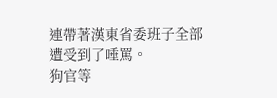連帶著漢東省委班子全部遭受到了唾罵。
狗官等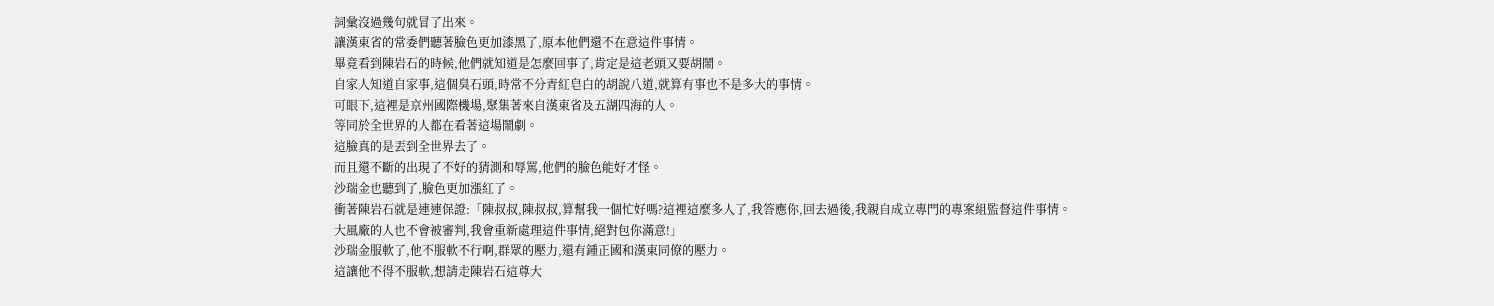詞彙沒過幾句就冒了出來。
讓漢東省的常委們聽著臉色更加漆黑了,原本他們還不在意這件事情。
畢竟看到陳岩石的時候,他們就知道是怎麼回事了,肯定是這老頭又要胡鬧。
自家人知道自家事,這個臭石頭,時常不分青紅皂白的胡說八道,就算有事也不是多大的事情。
可眼下,這裡是京州國際機場,聚集著來自漢東省及五湖四海的人。
等同於全世界的人都在看著這場鬧劇。
這臉真的是丟到全世界去了。
而且還不斷的出現了不好的猜測和辱罵,他們的臉色能好才怪。
沙瑞金也聽到了,臉色更加漲紅了。
衝著陳岩石就是連連保證:「陳叔叔,陳叔叔,算幫我一個忙好嗎?這裡這麼多人了,我答應你,回去過後,我親自成立專門的專案組監督這件事情。
大風廠的人也不會被審判,我會重新處理這件事情,絕對包你滿意!」
沙瑞金服軟了,他不服軟不行啊,群眾的壓力,還有鍾正國和漢東同僚的壓力。
這讓他不得不服軟,想請走陳岩石這尊大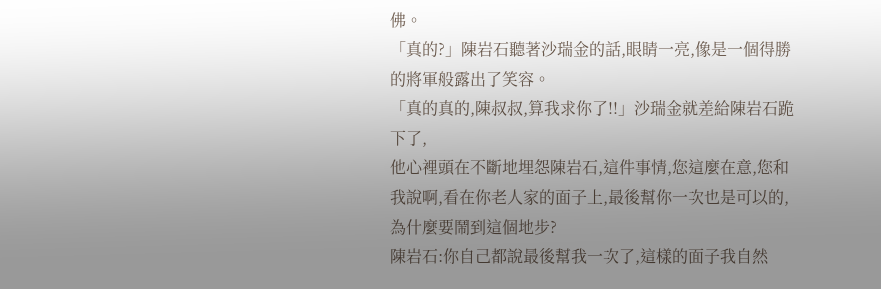佛。
「真的?」陳岩石聽著沙瑞金的話,眼睛一亮,像是一個得勝的將軍般露出了笑容。
「真的真的,陳叔叔,算我求你了!!」沙瑞金就差給陳岩石跪下了,
他心裡頭在不斷地埋怨陳岩石,這件事情,您這麼在意,您和我說啊,看在你老人家的面子上,最後幫你一次也是可以的,為什麼要鬧到這個地步?
陳岩石:你自己都說最後幫我一次了,這樣的面子我自然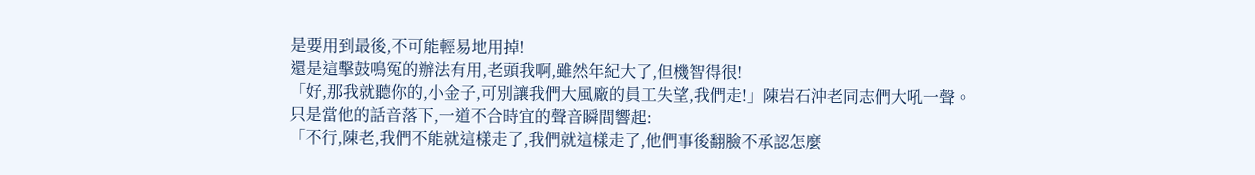是要用到最後,不可能輕易地用掉!
還是這擊鼓鳴冤的辦法有用,老頭我啊,雖然年紀大了,但機智得很!
「好,那我就聽你的,小金子,可別讓我們大風廠的員工失望,我們走!」陳岩石沖老同志們大吼一聲。
只是當他的話音落下,一道不合時宜的聲音瞬間響起:
「不行,陳老,我們不能就這樣走了,我們就這樣走了,他們事後翻臉不承認怎麼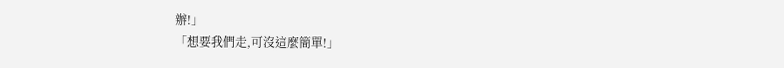辦!」
「想要我們走,可沒這麼簡單!」